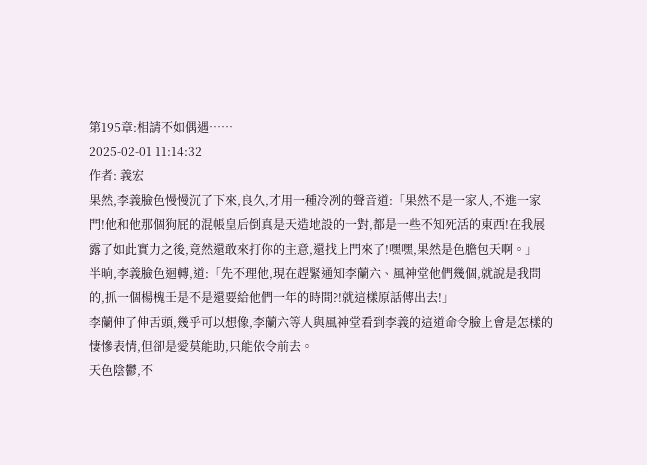第195章:相請不如偶遇……
2025-02-01 11:14:32
作者: 義宏
果然,李義臉色慢慢沉了下來,良久,才用一種冷冽的聲音道:「果然不是一家人,不進一家門!他和他那個狗屁的混帳皇后倒真是天造地設的一對,都是一些不知死活的東西!在我展露了如此實力之後,竟然還敢來打你的主意,還找上門來了!嘿嘿,果然是色膽包天啊。」
半晌,李義臉色迴轉,道:「先不理他,現在趕緊通知李蘭六、風神堂他們幾個,就說是我問的,抓一個楊槐壬是不是還要給他們一年的時間?!就這樣原話傳出去!」
李蘭伸了伸舌頭,幾乎可以想像,李蘭六等人與風神堂看到李義的這道命令臉上會是怎樣的悽慘表情,但卻是愛莫能助,只能依令前去。
天色陰鬱,不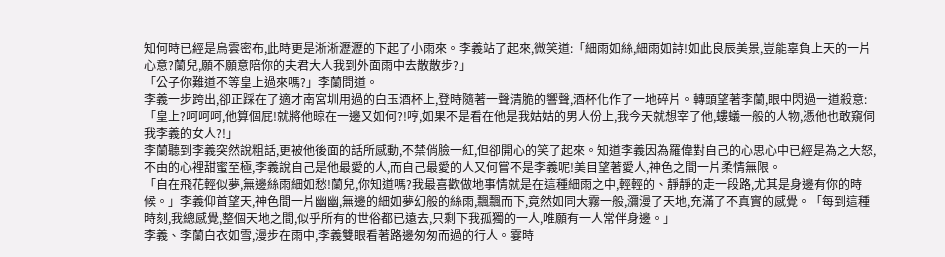知何時已經是烏雲密布,此時更是淅淅瀝瀝的下起了小雨來。李義站了起來,微笑道:「細雨如絲,細雨如詩!如此良辰美景,豈能辜負上天的一片心意?蘭兒,願不願意陪你的夫君大人我到外面雨中去散散步?」
「公子你難道不等皇上過來嗎?」李蘭問道。
李義一步跨出,卻正踩在了適才南宮圳用過的白玉酒杯上,登時隨著一聲清脆的響聲,酒杯化作了一地碎片。轉頭望著李蘭,眼中閃過一道殺意:「皇上?呵呵呵,他算個屁!就將他晾在一邊又如何?!哼,如果不是看在他是我姑姑的男人份上,我今天就想宰了他,螻蟻一般的人物,憑他也敢窺伺我李義的女人?!」
李蘭聽到李義突然說粗話,更被他後面的話所感動,不禁俏臉一紅,但卻開心的笑了起來。知道李義因為羅偉對自己的心思心中已經是為之大怒,不由的心裡甜蜜至極,李義說自己是他最愛的人,而自己最愛的人又何嘗不是李義呢!美目望著愛人,神色之間一片柔情無限。
「自在飛花輕似夢,無邊絲雨細如愁!蘭兒,你知道嗎?我最喜歡做地事情就是在這種細雨之中,輕輕的、靜靜的走一段路,尤其是身邊有你的時候。」李義仰首望天,神色間一片幽幽,無邊的細如夢幻般的絲雨,飄飄而下,竟然如同大霧一般,瀰漫了天地,充滿了不真實的感覺。「每到這種時刻,我總感覺,整個天地之間,似乎所有的世俗都已遠去,只剩下我孤獨的一人,唯願有一人常伴身邊。」
李義、李蘭白衣如雪,漫步在雨中,李義雙眼看著路邊匆匆而過的行人。霎時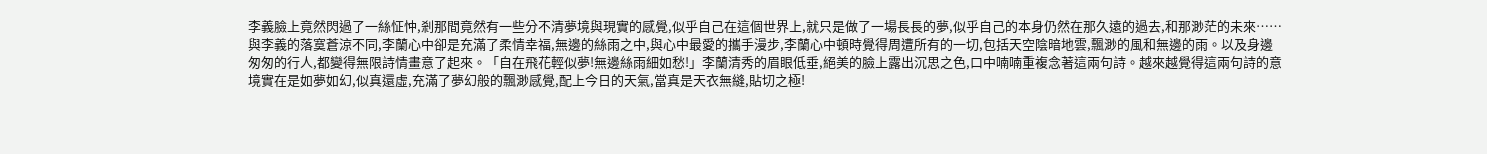李義臉上竟然閃過了一絲怔忡,剎那間竟然有一些分不清夢境與現實的感覺,似乎自己在這個世界上,就只是做了一場長長的夢,似乎自己的本身仍然在那久遠的過去,和那渺茫的未來……
與李義的落寞蒼涼不同,李蘭心中卻是充滿了柔情幸福,無邊的絲雨之中,與心中最愛的攜手漫步,李蘭心中頓時覺得周遭所有的一切,包括天空陰暗地雲,飄渺的風和無邊的雨。以及身邊匆匆的行人,都變得無限詩情畫意了起來。「自在飛花輕似夢!無邊絲雨細如愁!」李蘭清秀的眉眼低垂,絕美的臉上露出沉思之色,口中喃喃重複念著這兩句詩。越來越覺得這兩句詩的意境實在是如夢如幻,似真還虛,充滿了夢幻般的飄渺感覺,配上今日的天氣,當真是天衣無縫,貼切之極!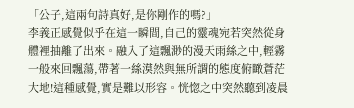「公子,這兩句詩真好,是你剛作的嗎?」
李義正感覺似乎在這一瞬間,自己的靈魂宛若突然從身體裡抽離了出來。融入了這飄渺的漫天雨絲之中,輕霧一般來回飄蕩,帶著一絲漠然與無所謂的態度俯瞰蒼茫大地!這種感覺,實是難以形容。恍惚之中突然聽到凌晨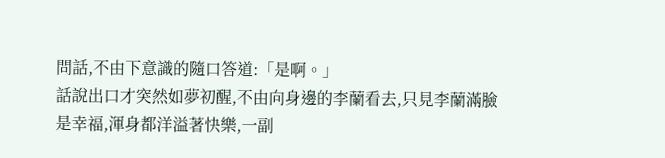問話,不由下意識的隨口答道:「是啊。」
話說出口才突然如夢初醒,不由向身邊的李蘭看去,只見李蘭滿臉是幸福,渾身都洋溢著快樂,一副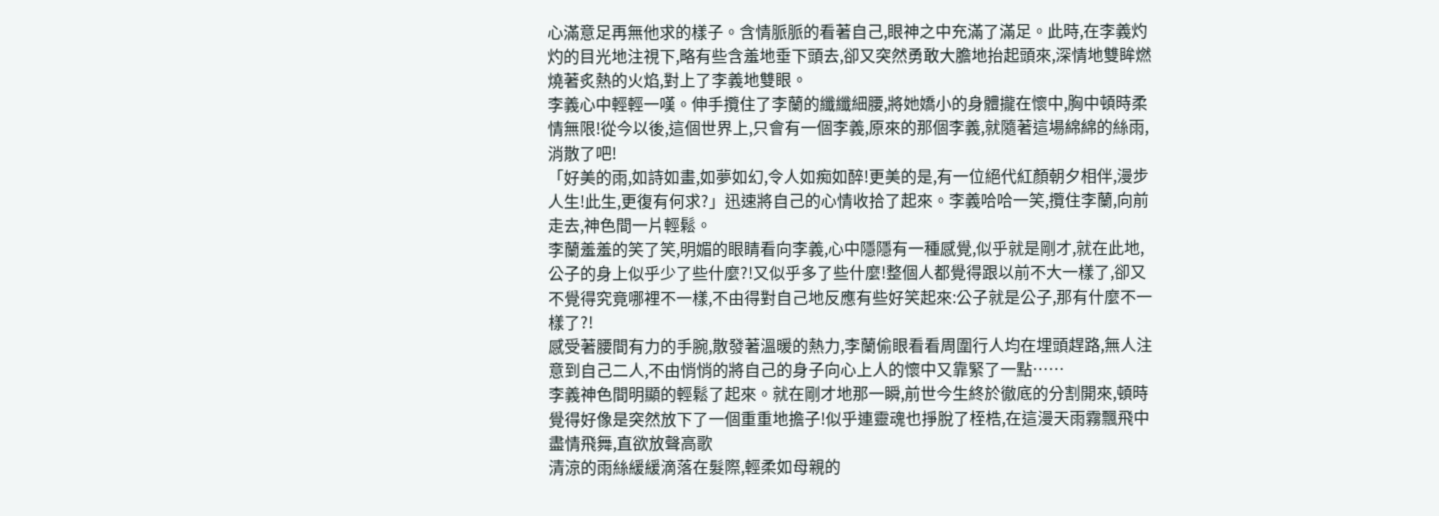心滿意足再無他求的樣子。含情脈脈的看著自己,眼神之中充滿了滿足。此時,在李義灼灼的目光地注視下,略有些含羞地垂下頭去,卻又突然勇敢大膽地抬起頭來,深情地雙眸燃燒著炙熱的火焰,對上了李義地雙眼。
李義心中輕輕一嘆。伸手攬住了李蘭的纖纖細腰,將她嬌小的身體攏在懷中,胸中頓時柔情無限!從今以後,這個世界上,只會有一個李義,原來的那個李義,就隨著這場綿綿的絲雨,消散了吧!
「好美的雨,如詩如畫,如夢如幻,令人如痴如醉!更美的是,有一位絕代紅顏朝夕相伴,漫步人生!此生,更復有何求?」迅速將自己的心情收拾了起來。李義哈哈一笑,攬住李蘭,向前走去,神色間一片輕鬆。
李蘭羞羞的笑了笑,明媚的眼睛看向李義,心中隱隱有一種感覺,似乎就是剛才,就在此地,公子的身上似乎少了些什麼?!又似乎多了些什麼!整個人都覺得跟以前不大一樣了,卻又不覺得究竟哪裡不一樣,不由得對自己地反應有些好笑起來:公子就是公子,那有什麼不一樣了?!
感受著腰間有力的手腕,散發著溫暖的熱力,李蘭偷眼看看周圍行人均在埋頭趕路,無人注意到自己二人,不由悄悄的將自己的身子向心上人的懷中又靠緊了一點……
李義神色間明顯的輕鬆了起來。就在剛才地那一瞬,前世今生終於徹底的分割開來,頓時覺得好像是突然放下了一個重重地擔子!似乎連靈魂也掙脫了桎梏,在這漫天雨霧飄飛中盡情飛舞,直欲放聲高歌
清涼的雨絲緩緩滴落在髮際,輕柔如母親的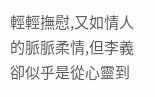輕輕撫慰,又如情人的脈脈柔情,但李義卻似乎是從心靈到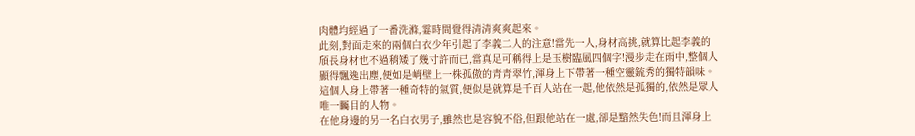肉體均經過了一番洗滌,霎時間覺得清清爽爽起來。
此刻,對面走來的兩個白衣少年引起了李義二人的注意!當先一人,身材高挑,就算比起李義的頎長身材也不過稍矮了幾寸許而已,當真足可稱得上是玉樹臨風四個字!漫步走在雨中,整個人顯得飄逸出塵,便如是峭壁上一株孤傲的青青翠竹,渾身上下帶著一種空靈鋶秀的獨特韻味。這個人身上帶著一種奇特的氣質,便似是就算是千百人站在一起,他依然是孤獨的,依然是眾人唯一矚目的人物。
在他身邊的另一名白衣男子,雖然也是容貌不俗,但跟他站在一處,卻是黯然失色!而且渾身上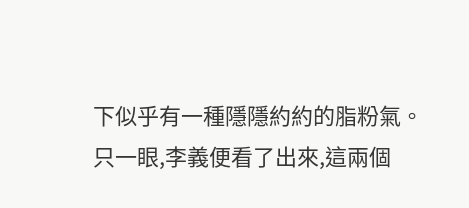下似乎有一種隱隱約約的脂粉氣。
只一眼,李義便看了出來,這兩個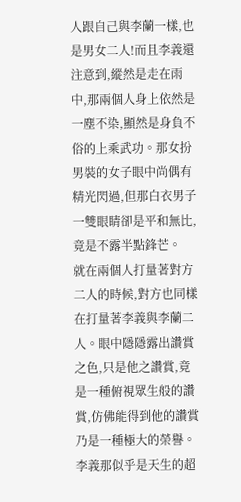人跟自己與李蘭一樣,也是男女二人!而且李義還注意到,縱然是走在雨中,那兩個人身上依然是一塵不染,顯然是身負不俗的上乘武功。那女扮男裝的女子眼中尚偶有精光閃過,但那白衣男子一雙眼睛卻是平和無比,竟是不露半點鋒芒。
就在兩個人打量著對方二人的時候,對方也同樣在打量著李義與李蘭二人。眼中隱隱露出讚賞之色,只是他之讚賞,竟是一種俯視眾生般的讚賞,仿佛能得到他的讚賞乃是一種極大的榮譽。
李義那似乎是天生的超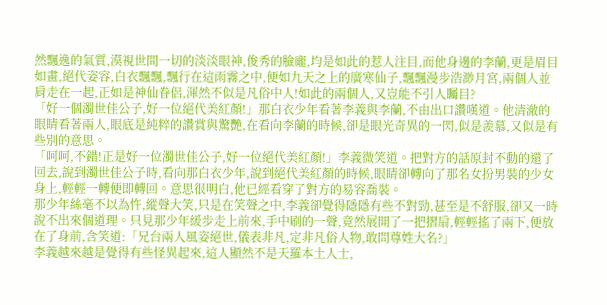然飄逸的氣質,漠視世間一切的淡淡眼神,俊秀的臉龐,均是如此的惹人注目,而他身邊的李蘭,更是眉目如畫,絕代姿容,白衣飄飄,飄行在這雨霧之中,便如九天之上的廣寒仙子,飄飄漫步浩渺月宮,兩個人並肩走在一起,正如是神仙眷侶,渾然不似是凡俗中人!如此的兩個人,又豈能不引人矚目?
「好一個濁世佳公子,好一位絕代美紅顏!」那白衣少年看著李義與李蘭,不由出口讚嘆道。他清澈的眼睛看著兩人,眼底是純粹的讚賞與驚艷,在看向李蘭的時候,卻是眼光奇異的一閃,似是羨慕,又似是有些別的意思。
「呵呵,不錯!正是好一位濁世佳公子,好一位絕代美紅顏!」李義微笑道。把對方的話原封不動的還了回去,說到濁世佳公子時,看向那白衣少年,說到絕代美紅顏的時候,眼睛卻轉向了那名女扮男裝的少女身上,輕輕一轉便即轉回。意思很明白,他已經看穿了對方的易容喬裝。
那少年絲毫不以為忤,縱聲大笑,只是在笑聲之中,李義卻覺得隱隱有些不對勁,甚至是不舒服,卻又一時說不出來個道理。只見那少年緩步走上前來,手中刷的一聲,竟然展開了一把摺扇,輕輕搖了兩下,便放在了身前,含笑道:「兄台兩人風姿絕世,儀表非凡,定非凡俗人物,敢問尊姓大名?」
李義越來越是覺得有些怪異起來,這人顯然不是天羅本土人士,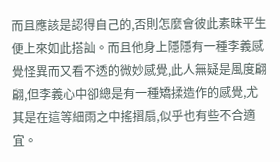而且應該是認得自己的,否則怎麼會彼此素昧平生便上來如此搭訕。而且他身上隱隱有一種李義感覺怪異而又看不透的微妙感覺,此人無疑是風度翩翩,但李義心中卻總是有一種矯揉造作的感覺,尤其是在這等細雨之中搖摺扇,似乎也有些不合適宜。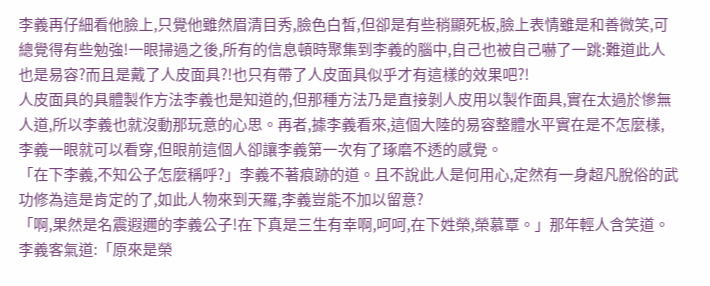李義再仔細看他臉上,只覺他雖然眉清目秀,臉色白皙,但卻是有些稍顯死板,臉上表情雖是和善微笑,可總覺得有些勉強!一眼掃過之後,所有的信息頓時聚集到李義的腦中,自己也被自己嚇了一跳:難道此人也是易容?而且是戴了人皮面具?!也只有帶了人皮面具似乎才有這樣的效果吧?!
人皮面具的具體製作方法李義也是知道的,但那種方法乃是直接剝人皮用以製作面具,實在太過於慘無人道,所以李義也就沒動那玩意的心思。再者,據李義看來,這個大陸的易容整體水平實在是不怎麼樣,李義一眼就可以看穿,但眼前這個人卻讓李義第一次有了琢磨不透的感覺。
「在下李義,不知公子怎麼稱呼?」李義不著痕跡的道。且不說此人是何用心,定然有一身超凡脫俗的武功修為這是肯定的了,如此人物來到天羅,李義豈能不加以留意?
「啊,果然是名震遐邇的李義公子!在下真是三生有幸啊,呵呵,在下姓榮,榮慕覃。」那年輕人含笑道。
李義客氣道:「原來是榮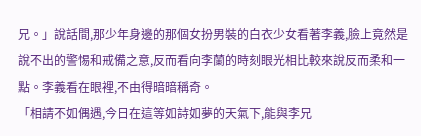兄。」說話間,那少年身邊的那個女扮男裝的白衣少女看著李義,臉上竟然是說不出的警惕和戒備之意,反而看向李蘭的時刻眼光相比較來說反而柔和一點。李義看在眼裡,不由得暗暗稱奇。
「相請不如偶遇,今日在這等如詩如夢的天氣下,能與李兄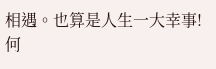相遇。也算是人生一大幸事!何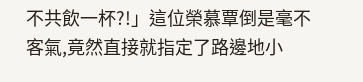不共飲一杯?!」這位榮慕覃倒是毫不客氣,竟然直接就指定了路邊地小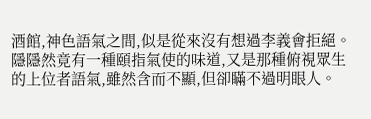酒館,神色語氣之間,似是從來沒有想過李義會拒絕。隱隱然竟有一種頤指氣使的味道,又是那種俯視眾生的上位者語氣,雖然含而不顯,但卻瞞不過明眼人。